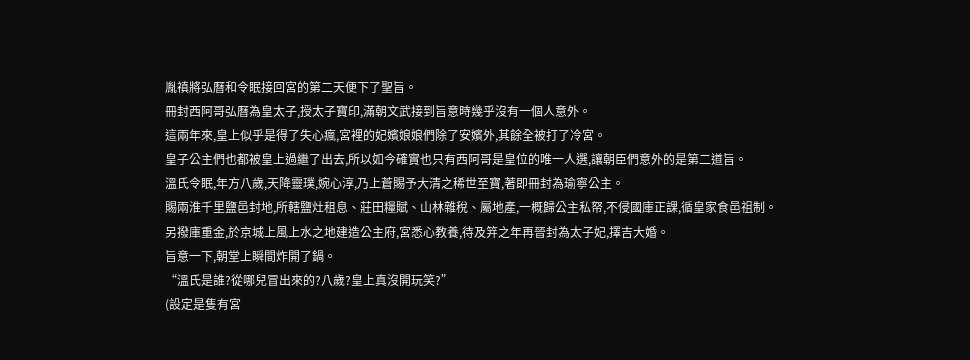胤禛將弘曆和令眠接回宮的第二天便下了聖旨。
冊封西阿哥弘曆為皇太子,授太子寶印,滿朝文武接到旨意時幾乎沒有一個人意外。
這兩年來,皇上似乎是得了失心瘋,宮裡的妃嬪娘娘們除了安嬪外,其餘全被打了冷宮。
皇子公主們也都被皇上過繼了出去,所以如今確實也只有西阿哥是皇位的唯一人選,讓朝臣們意外的是第二道旨。
溫氏令眠,年方八歲,天降靈璞,婉心淳,乃上蒼賜予大清之稀世至寶,著即冊封為瑜寧公主。
賜兩淮千里鹽邑封地,所轄鹽灶租息、莊田糧賦、山林雜稅、屬地產,一概歸公主私帑,不侵國庫正課,循皇家食邑祖制。
另撥庫重金,於京城上風上水之地建造公主府,宮悉心教養,待及笄之年再晉封為太子妃,擇吉大婚。
旨意一下,朝堂上瞬間炸開了鍋。
“溫氏是誰?從哪兒冒出來的?八歲?皇上真沒開玩笑?”
(設定是隻有宮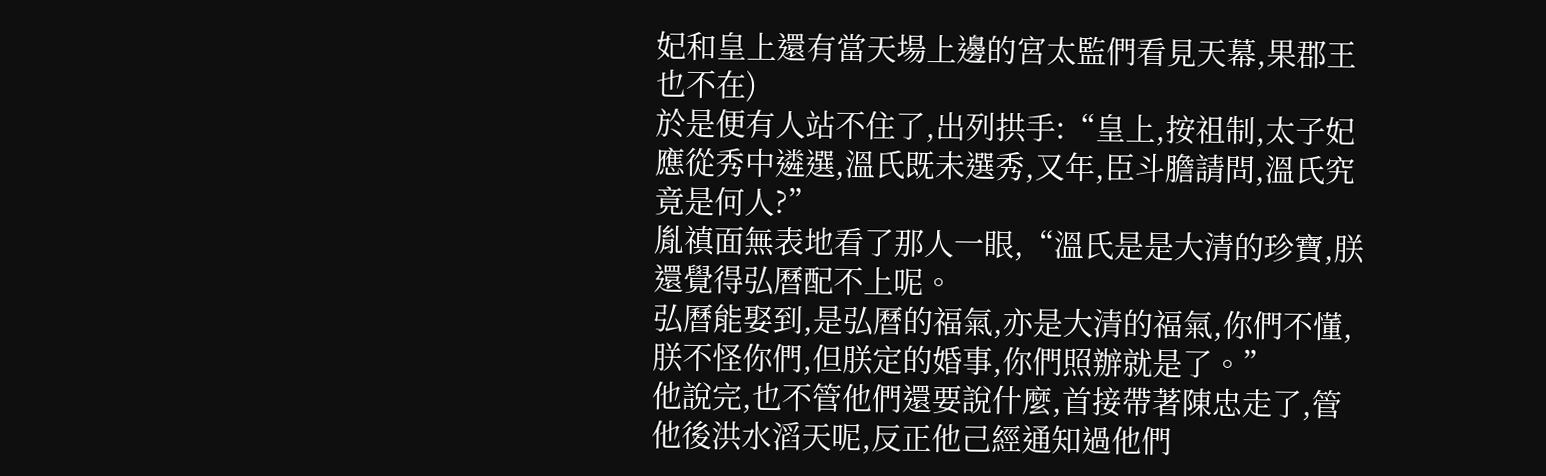妃和皇上還有當天場上邊的宮太監們看見天幕,果郡王也不在)
於是便有人站不住了,出列拱手:“皇上,按祖制,太子妃應從秀中遴選,溫氏既未選秀,又年,臣斗膽請問,溫氏究竟是何人?”
胤禛面無表地看了那人一眼,“溫氏是是大清的珍寶,朕還覺得弘曆配不上呢。
弘曆能娶到,是弘曆的福氣,亦是大清的福氣,你們不懂,朕不怪你們,但朕定的婚事,你們照辦就是了。”
他說完,也不管他們還要說什麼,首接帶著陳忠走了,管他後洪水滔天呢,反正他己經通知過他們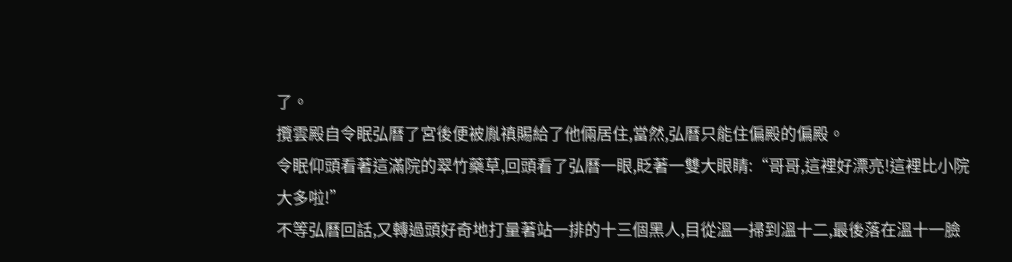了。
攬雲殿自令眠弘曆了宮後便被胤禛賜給了他倆居住,當然,弘曆只能住偏殿的偏殿。
令眠仰頭看著這滿院的翠竹藥草,回頭看了弘曆一眼,眨著一雙大眼睛:“哥哥,這裡好漂亮!這裡比小院大多啦!”
不等弘曆回話,又轉過頭好奇地打量著站一排的十三個黑人,目從溫一掃到溫十二,最後落在溫十一臉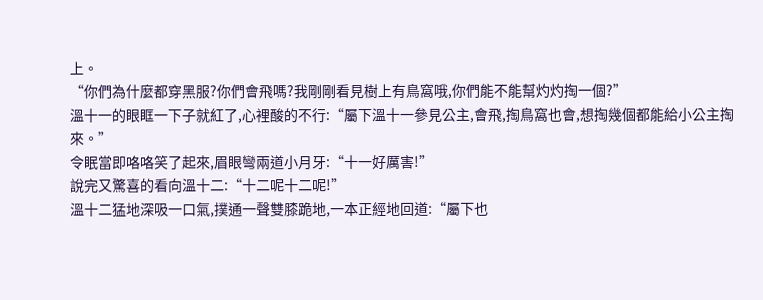上。
“你們為什麼都穿黑服?你們會飛嗎?我剛剛看見樹上有鳥窩哦,你們能不能幫灼灼掏一個?”
溫十一的眼眶一下子就紅了,心裡酸的不行:“屬下溫十一參見公主,會飛,掏鳥窩也會,想掏幾個都能給小公主掏來。”
令眠當即咯咯笑了起來,眉眼彎兩道小月牙:“十一好厲害!”
說完又驚喜的看向溫十二:“十二呢十二呢!”
溫十二猛地深吸一口氣,撲通一聲雙膝跪地,一本正經地回道:“屬下也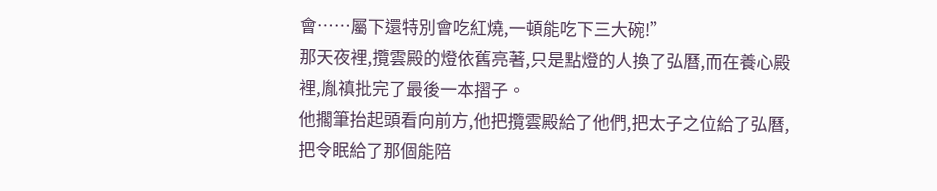會……屬下還特別會吃紅燒,一頓能吃下三大碗!”
那天夜裡,攬雲殿的燈依舊亮著,只是點燈的人換了弘曆,而在養心殿裡,胤禛批完了最後一本摺子。
他擱筆抬起頭看向前方,他把攬雲殿給了他們,把太子之位給了弘曆,把令眠給了那個能陪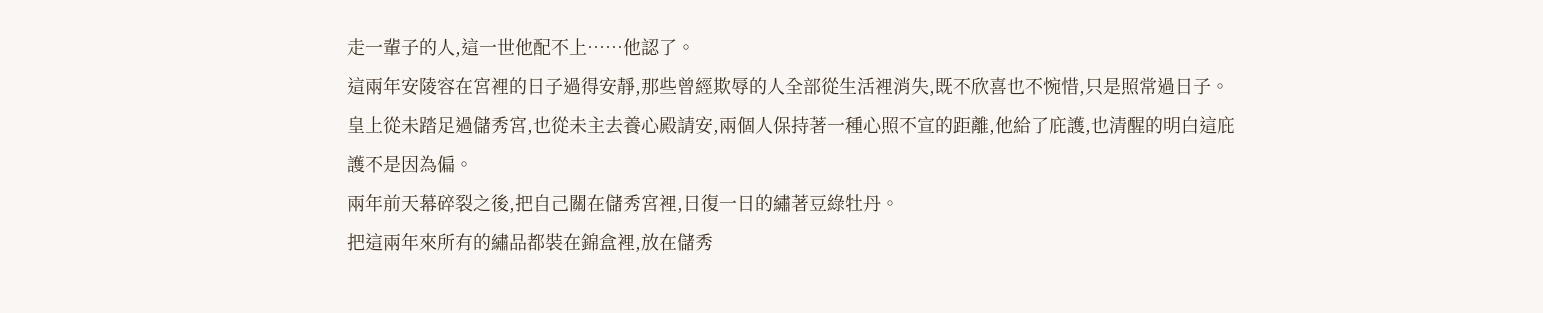走一輩子的人,這一世他配不上……他認了。
這兩年安陵容在宮裡的日子過得安靜,那些曾經欺辱的人全部從生活裡消失,既不欣喜也不惋惜,只是照常過日子。
皇上從未踏足過儲秀宮,也從未主去養心殿請安,兩個人保持著一種心照不宣的距離,他給了庇護,也清醒的明白這庇護不是因為偏。
兩年前天幕碎裂之後,把自己關在儲秀宮裡,日復一日的繡著豆綠牡丹。
把這兩年來所有的繡品都裝在錦盒裡,放在儲秀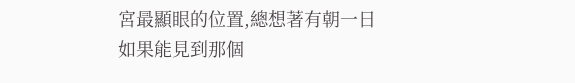宮最顯眼的位置,總想著有朝一日如果能見到那個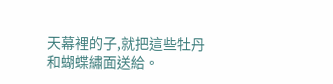天幕裡的子,就把這些牡丹和蝴蝶繡面送給。